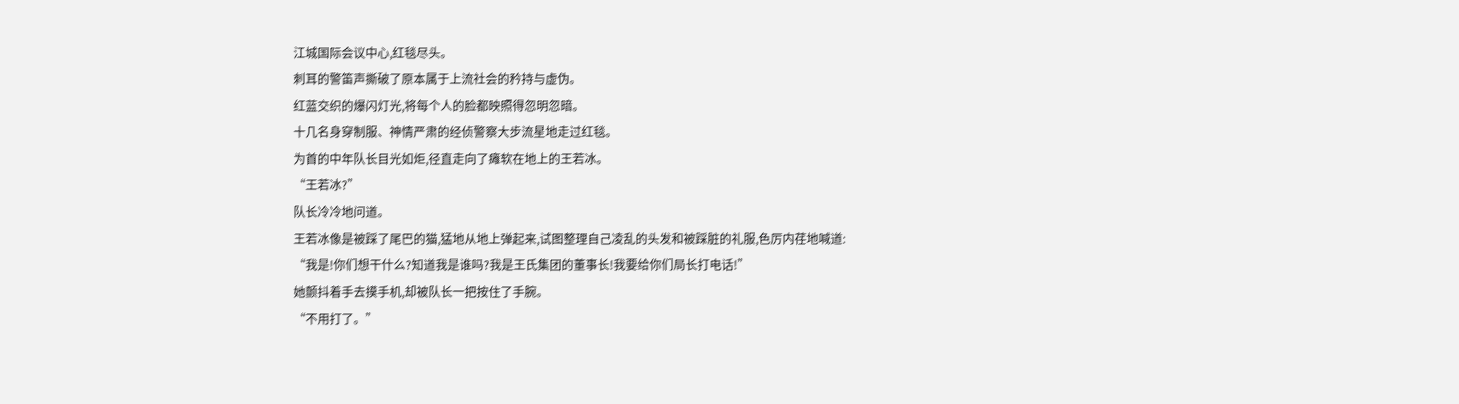江城国际会议中心,红毯尽头。
刺耳的警笛声撕破了原本属于上流社会的矜持与虚伪。
红蓝交织的爆闪灯光,将每个人的脸都映照得忽明忽暗。
十几名身穿制服、神情严肃的经侦警察大步流星地走过红毯。
为首的中年队长目光如炬,径直走向了瘫软在地上的王若冰。
“王若冰?”
队长冷冷地问道。
王若冰像是被踩了尾巴的猫,猛地从地上弹起来,试图整理自己凌乱的头发和被踩脏的礼服,色厉内荏地喊道:
“我是!你们想干什么?知道我是谁吗?我是王氏集团的董事长!我要给你们局长打电话!”
她颤抖着手去摸手机,却被队长一把按住了手腕。
“不用打了。”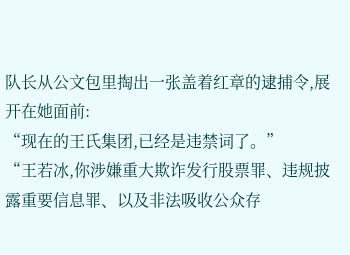队长从公文包里掏出一张盖着红章的逮捕令,展开在她面前:
“现在的王氏集团,已经是违禁词了。”
“王若冰,你涉嫌重大欺诈发行股票罪、违规披露重要信息罪、以及非法吸收公众存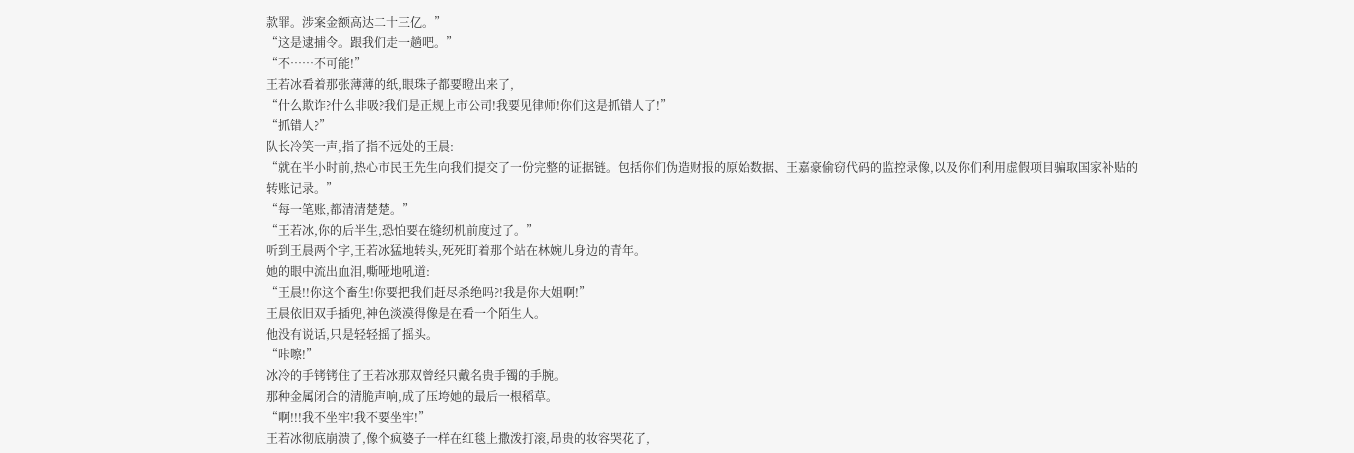款罪。涉案金额高达二十三亿。”
“这是逮捕令。跟我们走一趟吧。”
“不……不可能!”
王若冰看着那张薄薄的纸,眼珠子都要瞪出来了,
“什么欺诈?什么非吸?我们是正规上市公司!我要见律师!你们这是抓错人了!”
“抓错人?”
队长冷笑一声,指了指不远处的王晨:
“就在半小时前,热心市民王先生向我们提交了一份完整的证据链。包括你们伪造财报的原始数据、王嘉豪偷窃代码的监控录像,以及你们利用虚假项目骗取国家补贴的转账记录。”
“每一笔账,都清清楚楚。”
“王若冰,你的后半生,恐怕要在缝纫机前度过了。”
听到王晨两个字,王若冰猛地转头,死死盯着那个站在林婉儿身边的青年。
她的眼中流出血泪,嘶哑地吼道:
“王晨!!你这个畜生!你要把我们赶尽杀绝吗?!我是你大姐啊!”
王晨依旧双手插兜,神色淡漠得像是在看一个陌生人。
他没有说话,只是轻轻摇了摇头。
“咔嚓!”
冰冷的手铐铐住了王若冰那双曾经只戴名贵手镯的手腕。
那种金属闭合的清脆声响,成了压垮她的最后一根稻草。
“啊!!!我不坐牢!我不要坐牢!”
王若冰彻底崩溃了,像个疯婆子一样在红毯上撒泼打滚,昂贵的妆容哭花了,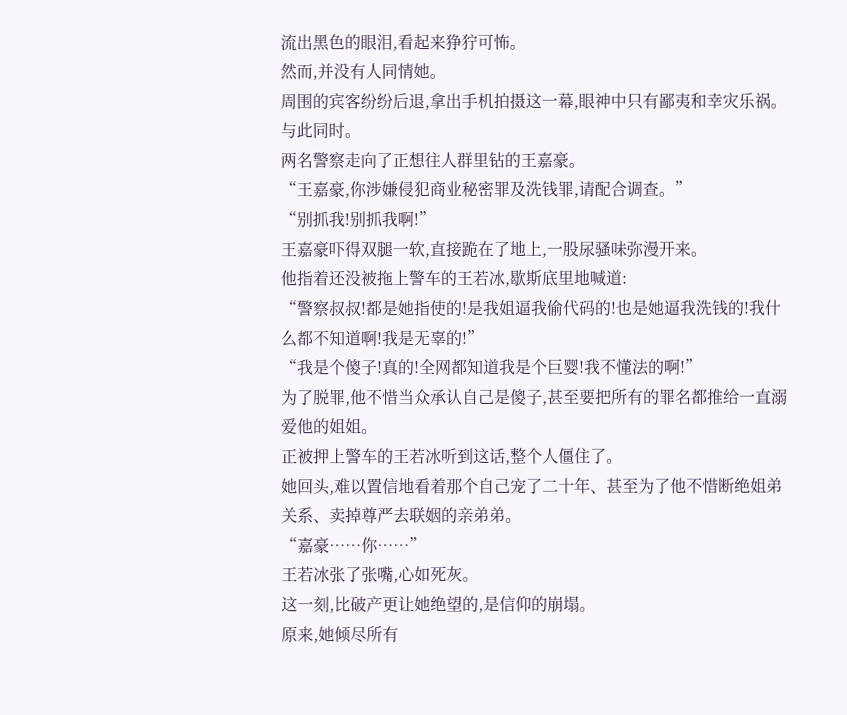流出黑色的眼泪,看起来狰狞可怖。
然而,并没有人同情她。
周围的宾客纷纷后退,拿出手机拍摄这一幕,眼神中只有鄙夷和幸灾乐祸。
与此同时。
两名警察走向了正想往人群里钻的王嘉豪。
“王嘉豪,你涉嫌侵犯商业秘密罪及洗钱罪,请配合调查。”
“别抓我!别抓我啊!”
王嘉豪吓得双腿一软,直接跪在了地上,一股尿骚味弥漫开来。
他指着还没被拖上警车的王若冰,歇斯底里地喊道:
“警察叔叔!都是她指使的!是我姐逼我偷代码的!也是她逼我洗钱的!我什么都不知道啊!我是无辜的!”
“我是个傻子!真的!全网都知道我是个巨婴!我不懂法的啊!”
为了脱罪,他不惜当众承认自己是傻子,甚至要把所有的罪名都推给一直溺爱他的姐姐。
正被押上警车的王若冰听到这话,整个人僵住了。
她回头,难以置信地看着那个自己宠了二十年、甚至为了他不惜断绝姐弟关系、卖掉尊严去联姻的亲弟弟。
“嘉豪……你……”
王若冰张了张嘴,心如死灰。
这一刻,比破产更让她绝望的,是信仰的崩塌。
原来,她倾尽所有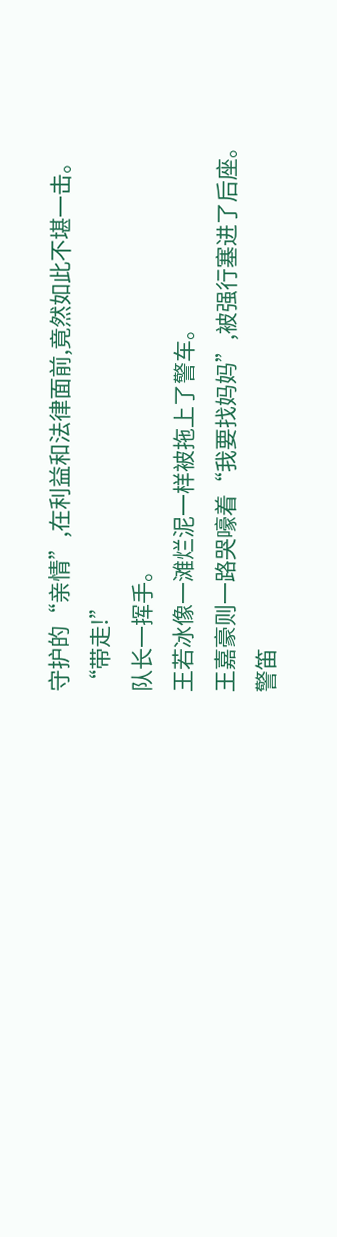守护的“亲情”,在利益和法律面前,竟然如此不堪一击。
“带走!”
队长一挥手。
王若冰像一滩烂泥一样被拖上了警车。
王嘉豪则一路哭嚎着“我要找妈妈”,被强行塞进了后座。
警笛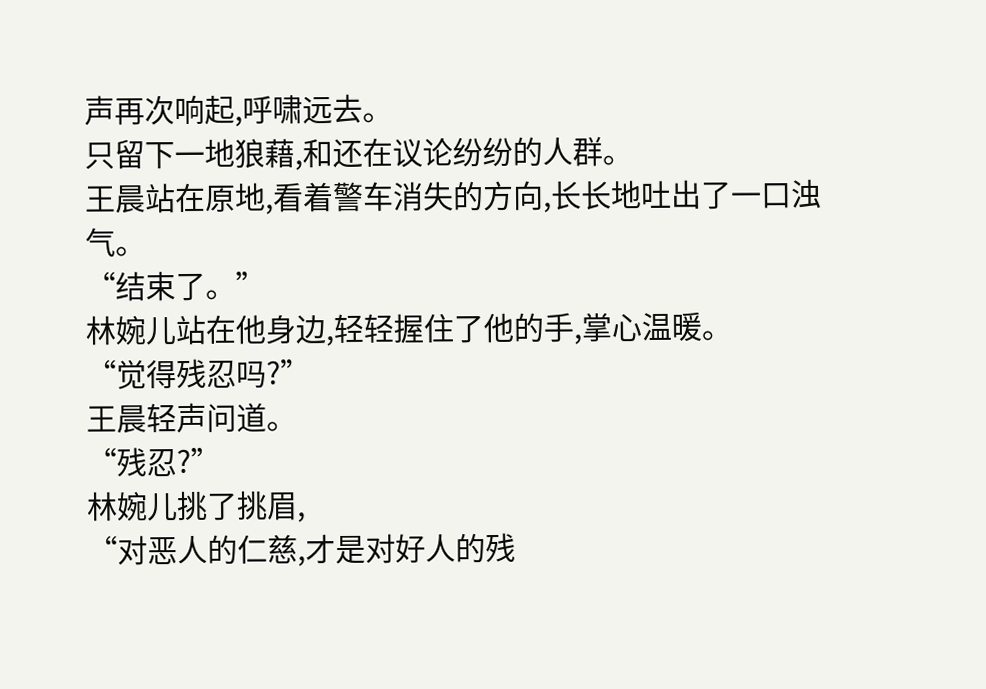声再次响起,呼啸远去。
只留下一地狼藉,和还在议论纷纷的人群。
王晨站在原地,看着警车消失的方向,长长地吐出了一口浊气。
“结束了。”
林婉儿站在他身边,轻轻握住了他的手,掌心温暖。
“觉得残忍吗?”
王晨轻声问道。
“残忍?”
林婉儿挑了挑眉,
“对恶人的仁慈,才是对好人的残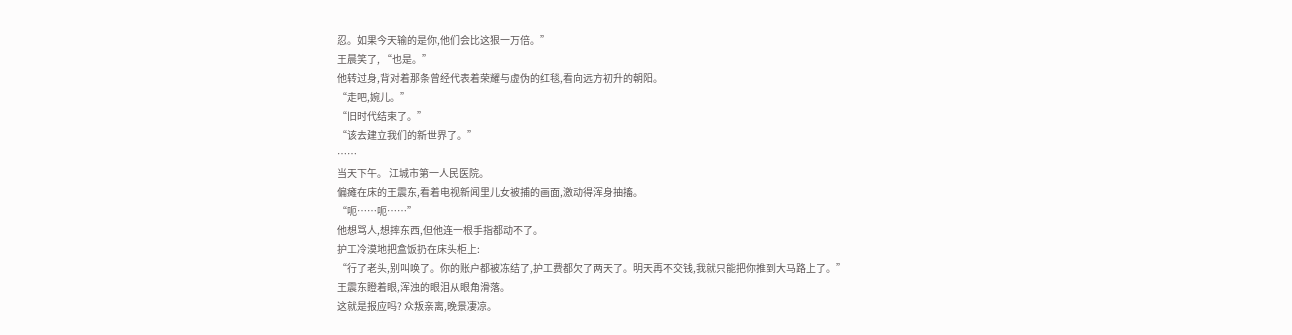忍。如果今天输的是你,他们会比这狠一万倍。”
王晨笑了, “也是。”
他转过身,背对着那条曾经代表着荣耀与虚伪的红毯,看向远方初升的朝阳。
“走吧,婉儿。”
“旧时代结束了。”
“该去建立我们的新世界了。”
……
当天下午。 江城市第一人民医院。
偏瘫在床的王震东,看着电视新闻里儿女被捕的画面,激动得浑身抽搐。
“呃……呃……”
他想骂人,想摔东西,但他连一根手指都动不了。
护工冷漠地把盒饭扔在床头柜上:
“行了老头,别叫唤了。你的账户都被冻结了,护工费都欠了两天了。明天再不交钱,我就只能把你推到大马路上了。”
王震东瞪着眼,浑浊的眼泪从眼角滑落。
这就是报应吗? 众叛亲离,晚景凄凉。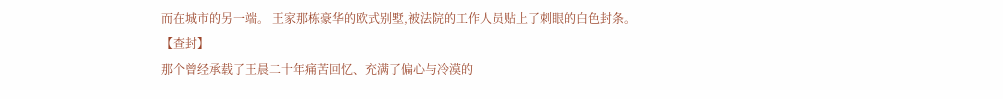而在城市的另一端。 王家那栋豪华的欧式别墅,被法院的工作人员贴上了刺眼的白色封条。
【查封】
那个曾经承载了王晨二十年痛苦回忆、充满了偏心与冷漠的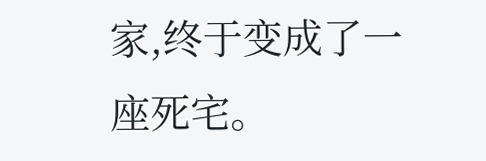家,终于变成了一座死宅。